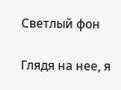Светлый фон

Глядя на нее, я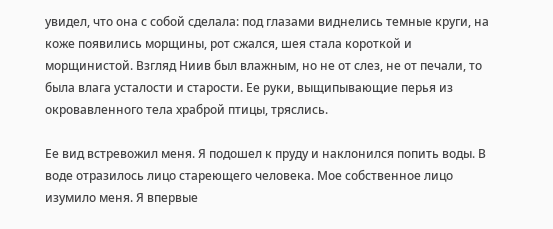увидел, что она с собой сделала: под глазами виднелись темные круги, на коже появились морщины, рот сжался, шея стала короткой и морщинистой. Взгляд Ниив был влажным, но не от слез, не от печали, то была влага усталости и старости. Ее руки, выщипывающие перья из окровавленного тела храброй птицы, тряслись.

Ее вид встревожил меня. Я подошел к пруду и наклонился попить воды. В воде отразилось лицо стареющего человека. Мое собственное лицо изумило меня. Я впервые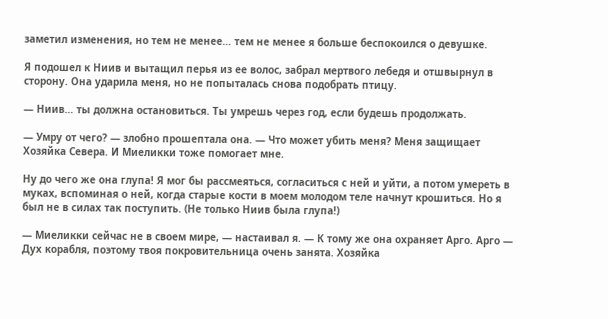заметил изменения, но тем не менее… тем не менее я больше беспокоился о девушке.

Я подошел к Ниив и вытащил перья из ее волос, забрал мертвого лебедя и отшвырнул в сторону. Она ударила меня, но не попыталась снова подобрать птицу.

— Ниив… ты должна остановиться. Ты умрешь через год, если будешь продолжать.

— Умру от чего? — злобно прошептала она. — Что может убить меня? Меня защищает Хозяйка Севера. И Миеликки тоже помогает мне.

Ну до чего же она глупа! Я мог бы рассмеяться, согласиться с ней и уйти, а потом умереть в муках, вспоминая о ней, когда старые кости в моем молодом теле начнут крошиться. Но я был не в силах так поступить. (Не только Ниив была глупа!)

— Миеликки сейчас не в своем мире, — настаивал я. — К тому же она охраняет Арго. Арго — Дух корабля, поэтому твоя покровительница очень занята. Хозяйка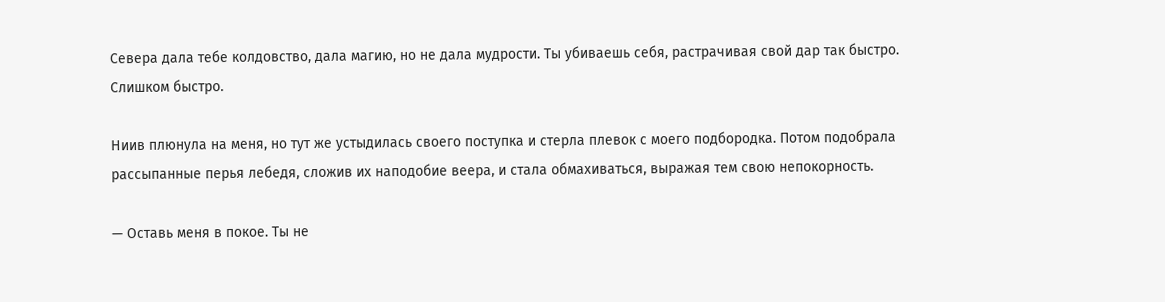Севера дала тебе колдовство, дала магию, но не дала мудрости. Ты убиваешь себя, растрачивая свой дар так быстро. Слишком быстро.

Ниив плюнула на меня, но тут же устыдилась своего поступка и стерла плевок с моего подбородка. Потом подобрала рассыпанные перья лебедя, сложив их наподобие веера, и стала обмахиваться, выражая тем свою непокорность.

— Оставь меня в покое. Ты не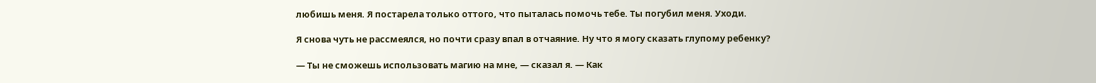любишь меня. Я постарела только оттого, что пыталась помочь тебе. Ты погубил меня. Уходи.

Я снова чуть не рассмеялся, но почти сразу впал в отчаяние. Ну что я могу сказать глупому ребенку?

— Ты не сможешь использовать магию на мне, — сказал я. — Как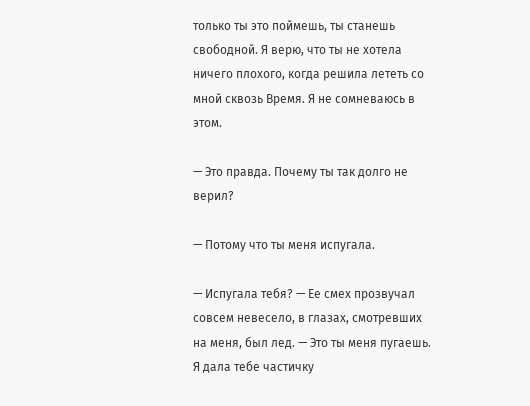только ты это поймешь, ты станешь свободной. Я верю, что ты не хотела ничего плохого, когда решила лететь со мной сквозь Время. Я не сомневаюсь в этом.

— Это правда. Почему ты так долго не верил?

— Потому что ты меня испугала.

— Испугала тебя? — Ее смех прозвучал совсем невесело, в глазах, смотревших на меня, был лед. — Это ты меня пугаешь. Я дала тебе частичку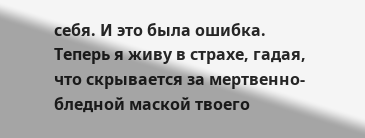себя. И это была ошибка. Теперь я живу в страхе, гадая, что скрывается за мертвенно-бледной маской твоего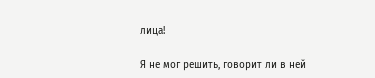лица!

Я не мог решить, говорит ли в ней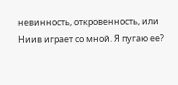невинность, откровенность, или Ниив играет со мной. Я пугаю ее?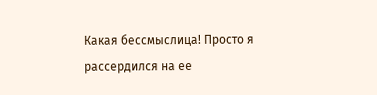Какая бессмыслица! Просто я рассердился на ее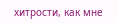хитрости, как мне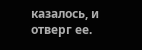казалось, и отверг ее.